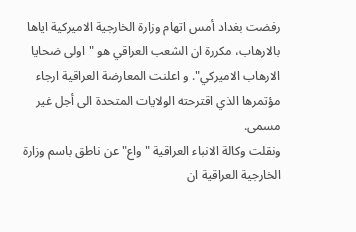رفضت بغداد أمس اتهام وزارة الخارجية الاميركية اياها بالارهاب، مكررة ان الشعب العراقي هو "اولى ضحايا الارهاب الاميركي". و اعلنت المعارضة العراقية ارجاء مؤتمرها الذي اقترحته الولايات المتحدة الى أجل غير مسمى.
ونقلت وكالة الانباء العراقية "واع" عن ناطق باسم وزارة الخارجية العراقية ان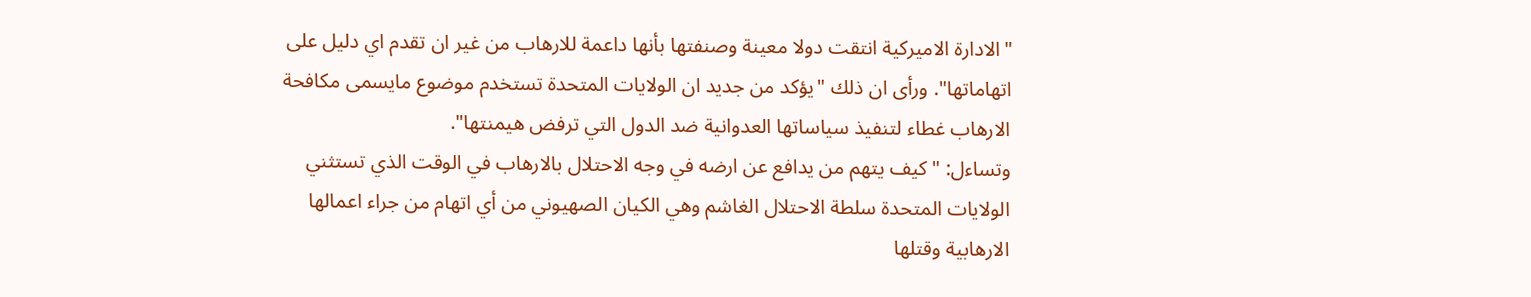"الادارة الاميركية انتقت دولا معينة وصنفتها بأنها داعمة للارهاب من غير ان تقدم اي دليل على اتهاماتها". ورأى ان ذلك "يؤكد من جديد ان الولايات المتحدة تستخدم موضوع مايسمى مكافحة الارهاب غطاء لتنفيذ سياساتها العدوانية ضد الدول التي ترفض هيمنتها".
وتساءل: "كيف يتهم من يدافع عن ارضه في وجه الاحتلال بالارهاب في الوقت الذي تستثني الولايات المتحدة سلطة الاحتلال الغاشم وهي الكيان الصهيوني من أي اتهام من جراء اعمالها الارهابية وقتلها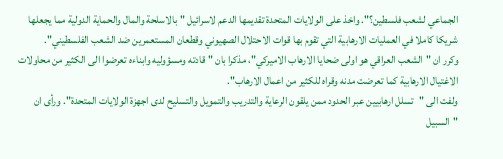الجماعي لشعب فلسطين؟". واخذ على الولايات المتحدة تقديمها الدعم لاسرائيل "بالاسلحة والمال والحماية الدولية مما يجعلها شريكا كاملا في العمليات الارهابية التي تقوم بها قوات الاحتلال الصهيوني وقطعان المستعمرين ضد الشعب الفلسطيني".
وكرر ان "الشعب العراقي هو اولى ضحايا الارهاب الاميركي"، مذكرا بان "قادته ومسؤوليه وابناءه تعرضوا الى الكثير من محاولات الاغتيال الارهابية كما تعرضت مدنه وقراه للكثير من اعمال الارهاب".
ولفت الى "تسلل ارهابيين عبر الحدود ممن يلقون الرعاية والتدريب والتمويل والتسليح لدى اجهزة الولايات المتحدة". ورأى ان "السبيل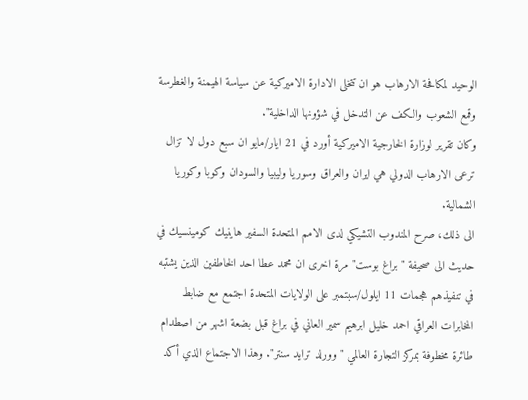الوحيد لمكافحة الارهاب هو ان تتخلى الادارة الاميركية عن سياسة الهيمنة والغطرسة وقمع الشعوب والكف عن التدخل في شؤونها الداخلية".
وكان تقرير لوزارة الخارجية الاميركية أورد في 21 ايار/مايو ان سبع دول لا تزال ترعى الارهاب الدولي هي ايران والعراق وسوريا وليبيا والسودان وكوبا وكوريا الشمالية.
الى ذلك، صرح المندوب التشيكي لدى الامم المتحدة السفير هاينيك كومينسيك في حديث الى صحيفة "براغ بوست" مرة اخرى ان محمد عطا احد الخاطفين الذين يشتبه في تنفيذهم هجمات 11 ايلول/سبتمبر على الولايات المتحدة اجتمع مع ضابط المخابرات العراقي احمد خليل ابرهيم سمير العاني في براغ قبل بضعة اشهر من اصطدام طائرة مخطوفة بمركز التجارة العالمي " وورلد ترايد سنتر". وهذا الاجتماع الذي أكد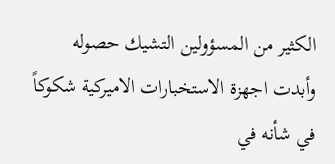الكثير من المسؤولين التشيك حصوله وأبدت اجهزة الاستخبارات الاميركية شكوكاً في شأنه في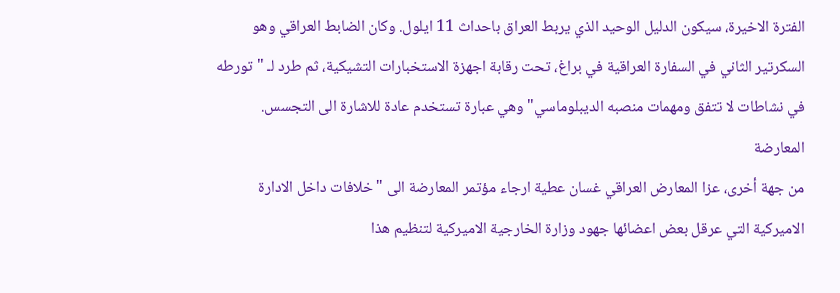الفترة الاخيرة، سيكون الدليل الوحيد الذي يربط العراق باحداث 11 ايلول. وكان الضابط العراقي وهو السكرتير الثاني في السفارة العراقية في براغ، تحت رقابة اجهزة الاستخبارات التشيكية، ثم طرد لـ "تورطه في نشاطات لا تتفق ومهمات منصبه الديبلوماسي" وهي عبارة تستخدم عادة للاشارة الى التجسس.
المعارضة
من جهة أخرى، عزا المعارض العراقي غسان عطية ارجاء مؤتمر المعارضة الى "خلافات داخل الادارة الاميركية التي عرقل بعض اعضائها جهود وزارة الخارجية الاميركية لتنظيم هذا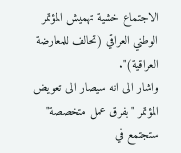الاجتماع خشية تهميش المؤتمر الوطني العراقي (تحالف للمعارضة العراقية)".
واشار الى انه سيصار الى تعويض المؤتمر "بفرق عمل متخصصة" ستجتمع في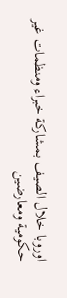اوروبا خلال الصيف بمشاركة خبراء ومنظمات غير حكومية ومعارضين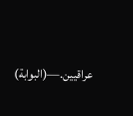عراقيين.—(البوابة)